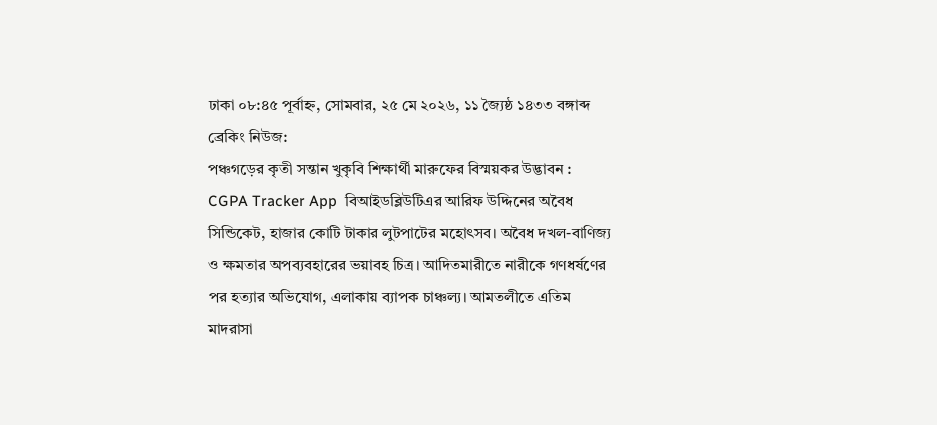ঢাকা ০৮:৪৫ পূর্বাহ্ন, সোমবার, ২৫ মে ২০২৬, ১১ জ্যৈষ্ঠ ১৪৩৩ বঙ্গাব্দ
ব্রেকিং নিউজ:
পঞ্চগড়ের কৃতী সন্তান খুকৃবি শিক্ষার্থী মারুফের বিস্ময়কর উদ্ভাবন : CGPA Tracker App  বিআইডব্লিউটিএর আরিফ উদ্দিনের অবৈধ সিন্ডিকেট, হাজার কোটি টাকার লুটপাটের মহোৎসব। অবৈধ দখল-বাণিজ্য ও ক্ষমতার অপব্যবহারের ভয়াবহ চিত্র। আদিতমারীতে নারীকে গণধর্ষণের পর হত্যার অভিযোগ, এলাকায় ব্যাপক চাঞ্চল্য। আমতলীতে এতিম মাদরাসা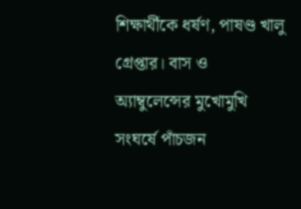শিক্ষার্থীকে ধর্ষণ, পাষণ্ড খালু গ্রেপ্তার। বাস ও অ্যাম্বুলেন্সের মুখোমুখি সংঘর্ষে পাঁচজন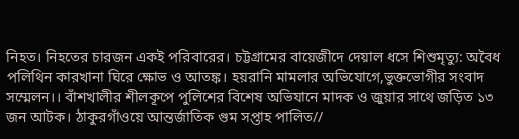নিহত। নিহতের চারজন একই পরিবারের। চট্টগ্রামের বায়েজীদে দেয়াল ধসে শিশুমৃত্যু: অবৈধ পলিথিন কারখানা ঘিরে ক্ষোভ ও আতঙ্ক। হয়রানি মামলার অভিযোগে,ভুক্তভোগীর সংবাদ সম্মেলন।। বাঁশখালীর শীলকূপে পুলিশের বিশেষ অভিযানে মাদক ও জুয়ার সাথে জড়িত ১৩ জন আটক। ঠাকুরগাঁওয়ে আন্তর্জাতিক গুম সপ্তাহ পালিত//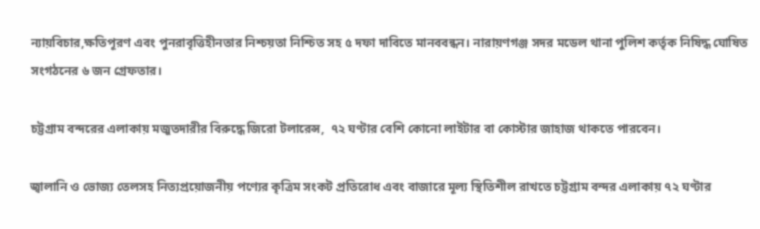ন্যায়বিচার,ক্ষতিপূরণ এবং পুনরাবৃত্তিহীনতার নিশ্চয়তা নিশ্চিত সহ ৫ দফা দাবিতে মানববন্ধন। নারায়ণগঞ্জ সদর মডেল থানা পুলিশ কর্তৃক নিষিদ্ধ ঘোষিত সংগঠনের ৬ জন গ্রেফতার।

চট্টগ্রাম বন্দরের এলাকায় মজুতদারীর বিরুদ্ধে জিরো টলারেন্স,  ৭২ ঘণ্টার বেশি কোনো লাইটার বা কোস্টার জাহাজ থাকতে পারবেন।

জ্বালানি ও ভোজ্য তেলসহ নিত্যপ্রয়োজনীয় পণ্যের কৃত্রিম সংকট প্রতিরোধ এবং বাজারে মূল্য স্থিতিশীল রাখতে চট্টগ্রাম বন্দর এলাকায় ৭২ ঘণ্টার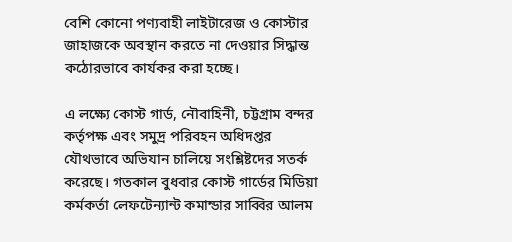বেশি কোনো পণ্যবাহী লাইটারেজ ও কোস্টার জাহাজকে অবস্থান করতে না দেওয়ার সিদ্ধান্ত কঠোরভাবে কার্যকর করা হচ্ছে।

এ লক্ষ্যে কোস্ট গার্ড, নৌবাহিনী, চট্টগ্রাম বন্দর কর্তৃপক্ষ এবং সমুদ্র পরিবহন অধিদপ্তর যৌথভাবে অভিযান চালিয়ে সংশ্লিষ্টদের সতর্ক করেছে। গতকাল বুধবার কোস্ট গার্ডের মিডিয়া কর্মকর্তা লেফটেন্যান্ট কমান্ডার সাব্বির আলম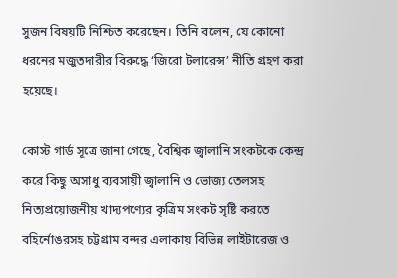সুজন বিষয়টি নিশ্চিত করেছেন। তিনি বলেন, যে কোনো ধরনের মজুতদারীর বিরুদ্ধে ‘জিরো টলারেন্স’ নীতি গ্রহণ করা হয়েছে।

কোস্ট গার্ড সূত্রে জানা গেছে, বৈশ্বিক জ্বালানি সংকটকে কেন্দ্র করে কিছু অসাধু ব্যবসায়ী জ্বালানি ও ভোজ্য তেলসহ নিত্যপ্রয়োজনীয় খাদ্যপণ্যের কৃত্রিম সংকট সৃষ্টি করতে বহির্নোঙরসহ চট্টগ্রাম বন্দর এলাকায় বিভিন্ন লাইটারেজ ও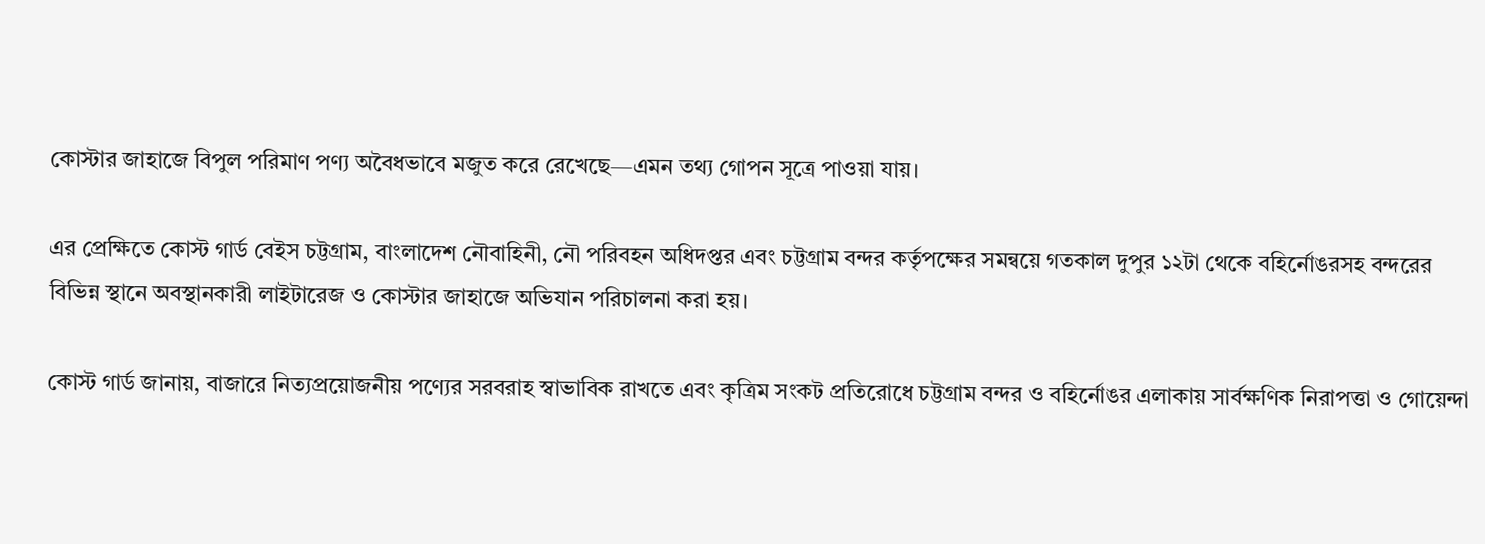কোস্টার জাহাজে বিপুল পরিমাণ পণ্য অবৈধভাবে মজুত করে রেখেছে—এমন তথ্য গোপন সূত্রে পাওয়া যায়।

এর প্রেক্ষিতে কোস্ট গার্ড বেইস চট্টগ্রাম, বাংলাদেশ নৌবাহিনী, নৌ পরিবহন অধিদপ্তর এবং চট্টগ্রাম বন্দর কর্তৃপক্ষের সমন্বয়ে গতকাল দুপুর ১২টা থেকে বহির্নোঙরসহ বন্দরের বিভিন্ন স্থানে অবস্থানকারী লাইটারেজ ও কোস্টার জাহাজে অভিযান পরিচালনা করা হয়।

কোস্ট গার্ড জানায়, বাজারে নিত্যপ্রয়োজনীয় পণ্যের সরবরাহ স্বাভাবিক রাখতে এবং কৃত্রিম সংকট প্রতিরোধে চট্টগ্রাম বন্দর ও বহির্নোঙর এলাকায় সার্বক্ষণিক নিরাপত্তা ও গোয়েন্দা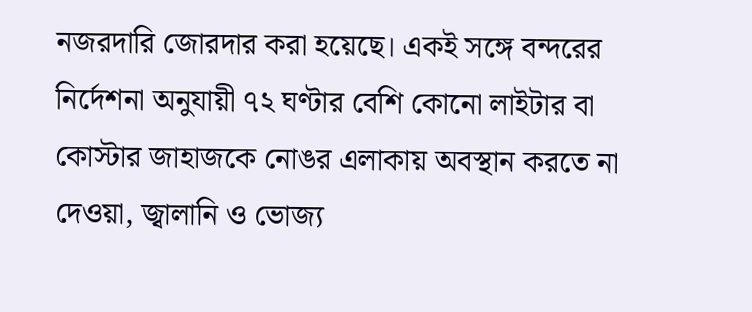নজরদারি জোরদার করা হয়েছে। একই সঙ্গে বন্দরের নির্দেশনা অনুযায়ী ৭২ ঘণ্টার বেশি কোনো লাইটার বা কোস্টার জাহাজকে নোঙর এলাকায় অবস্থান করতে না দেওয়া, জ্বালানি ও ভোজ্য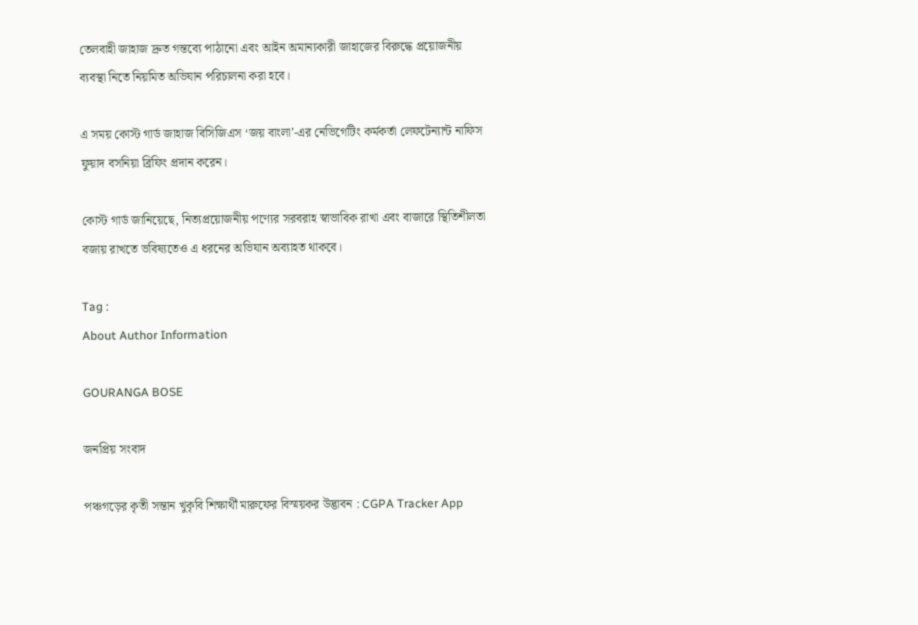তেলবাহী জাহাজ দ্রুত গন্তব্যে পাঠানো এবং আইন অমান্যকারী জাহাজের বিরুদ্ধে প্রয়োজনীয় ব্যবস্থা নিতে নিয়মিত অভিযান পরিচালনা করা হবে।

এ সময় কোস্ট গার্ড জাহাজ বিসিজিএস ‘জয় বাংলা’-এর নেভিগেটিং কর্মকর্তা লেফটেন্যান্ট নাফিস ফুয়াদ বসনিয়া ব্রিফিং প্রদান করেন।

কোস্ট গার্ড জানিয়েছে, নিত্যপ্রয়োজনীয় পণ্যের সরবরাহ স্বাভাবিক রাখা এবং বাজারে স্থিতিশীলতা বজায় রাখতে ভবিষ্যতেও এ ধরনের অভিযান অব্যাহত থাকবে।

Tag :
About Author Information

GOURANGA BOSE

জনপ্রিয় সংবাদ

পঞ্চগড়ের কৃতী সন্তান খুকৃবি শিক্ষার্থী মারুফের বিস্ময়কর উদ্ভাবন : CGPA Tracker App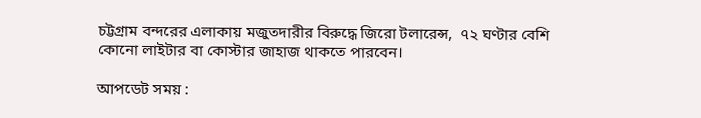চট্টগ্রাম বন্দরের এলাকায় মজুতদারীর বিরুদ্ধে জিরো টলারেন্স,  ৭২ ঘণ্টার বেশি কোনো লাইটার বা কোস্টার জাহাজ থাকতে পারবেন।

আপডেট সময় :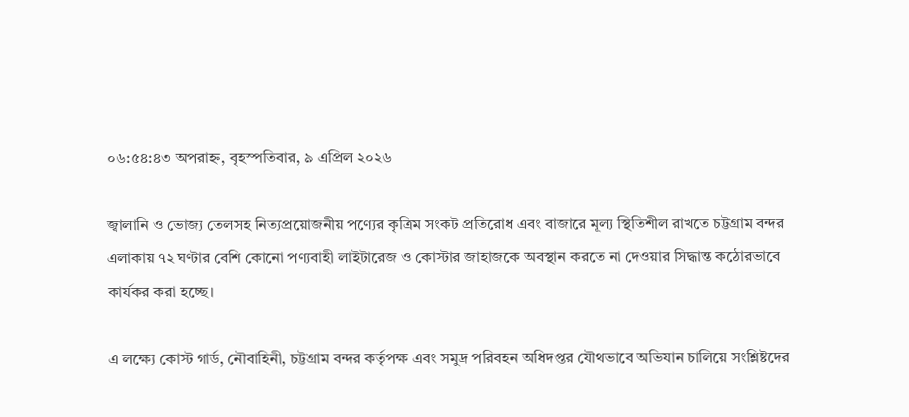০৬:৫৪:৪৩ অপরাহ্ন, বৃহস্পতিবার, ৯ এপ্রিল ২০২৬

জ্বালানি ও ভোজ্য তেলসহ নিত্যপ্রয়োজনীয় পণ্যের কৃত্রিম সংকট প্রতিরোধ এবং বাজারে মূল্য স্থিতিশীল রাখতে চট্টগ্রাম বন্দর এলাকায় ৭২ ঘণ্টার বেশি কোনো পণ্যবাহী লাইটারেজ ও কোস্টার জাহাজকে অবস্থান করতে না দেওয়ার সিদ্ধান্ত কঠোরভাবে কার্যকর করা হচ্ছে।

এ লক্ষ্যে কোস্ট গার্ড, নৌবাহিনী, চট্টগ্রাম বন্দর কর্তৃপক্ষ এবং সমুদ্র পরিবহন অধিদপ্তর যৌথভাবে অভিযান চালিয়ে সংশ্লিষ্টদের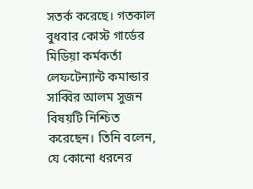সতর্ক করেছে। গতকাল বুধবার কোস্ট গার্ডের মিডিয়া কর্মকর্তা লেফটেন্যান্ট কমান্ডার সাব্বির আলম সুজন বিষয়টি নিশ্চিত করেছেন। তিনি বলেন, যে কোনো ধরনের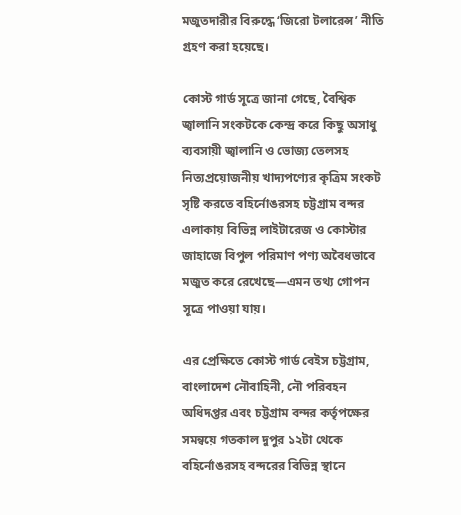মজুতদারীর বিরুদ্ধে ‘জিরো টলারেন্স’ নীতি গ্রহণ করা হয়েছে।

কোস্ট গার্ড সূত্রে জানা গেছে, বৈশ্বিক জ্বালানি সংকটকে কেন্দ্র করে কিছু অসাধু ব্যবসায়ী জ্বালানি ও ভোজ্য তেলসহ নিত্যপ্রয়োজনীয় খাদ্যপণ্যের কৃত্রিম সংকট সৃষ্টি করতে বহির্নোঙরসহ চট্টগ্রাম বন্দর এলাকায় বিভিন্ন লাইটারেজ ও কোস্টার জাহাজে বিপুল পরিমাণ পণ্য অবৈধভাবে মজুত করে রেখেছে—এমন তথ্য গোপন সূত্রে পাওয়া যায়।

এর প্রেক্ষিতে কোস্ট গার্ড বেইস চট্টগ্রাম, বাংলাদেশ নৌবাহিনী, নৌ পরিবহন অধিদপ্তর এবং চট্টগ্রাম বন্দর কর্তৃপক্ষের সমন্বয়ে গতকাল দুপুর ১২টা থেকে বহির্নোঙরসহ বন্দরের বিভিন্ন স্থানে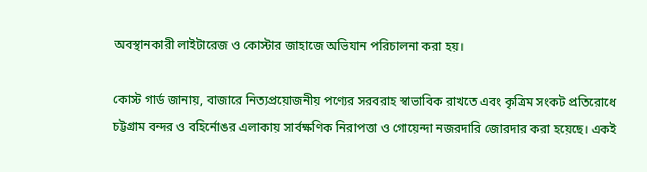অবস্থানকারী লাইটারেজ ও কোস্টার জাহাজে অভিযান পরিচালনা করা হয়।

কোস্ট গার্ড জানায়, বাজারে নিত্যপ্রয়োজনীয় পণ্যের সরবরাহ স্বাভাবিক রাখতে এবং কৃত্রিম সংকট প্রতিরোধে চট্টগ্রাম বন্দর ও বহির্নোঙর এলাকায় সার্বক্ষণিক নিরাপত্তা ও গোয়েন্দা নজরদারি জোরদার করা হয়েছে। একই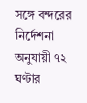সঙ্গে বন্দরের নির্দেশনা অনুযায়ী ৭২ ঘণ্টার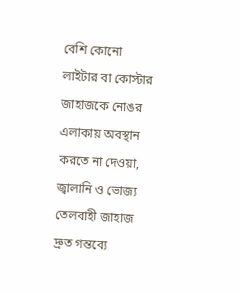বেশি কোনো লাইটার বা কোস্টার জাহাজকে নোঙর এলাকায় অবস্থান করতে না দেওয়া, জ্বালানি ও ভোজ্য তেলবাহী জাহাজ দ্রুত গন্তব্যে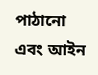পাঠানো এবং আইন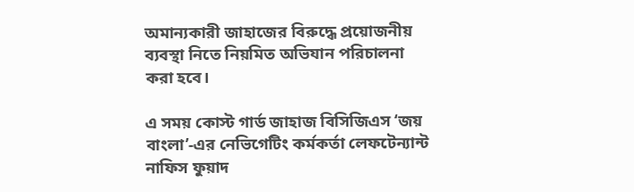অমান্যকারী জাহাজের বিরুদ্ধে প্রয়োজনীয় ব্যবস্থা নিতে নিয়মিত অভিযান পরিচালনা করা হবে।

এ সময় কোস্ট গার্ড জাহাজ বিসিজিএস ‘জয় বাংলা’-এর নেভিগেটিং কর্মকর্তা লেফটেন্যান্ট নাফিস ফুয়াদ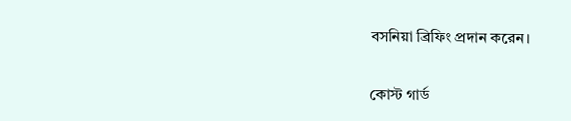বসনিয়া ব্রিফিং প্রদান করেন।

কোস্ট গার্ড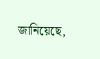জানিয়েছে,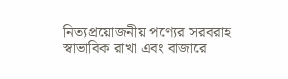নিত্যপ্রয়োজনীয় পণ্যের সরবরাহ স্বাভাবিক রাখা এবং বাজারে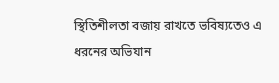স্থিতিশীলতা বজায় রাখতে ভবিষ্যতেও এ ধরনের অভিযান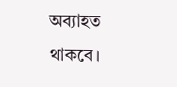অব্যাহত থাকবে।